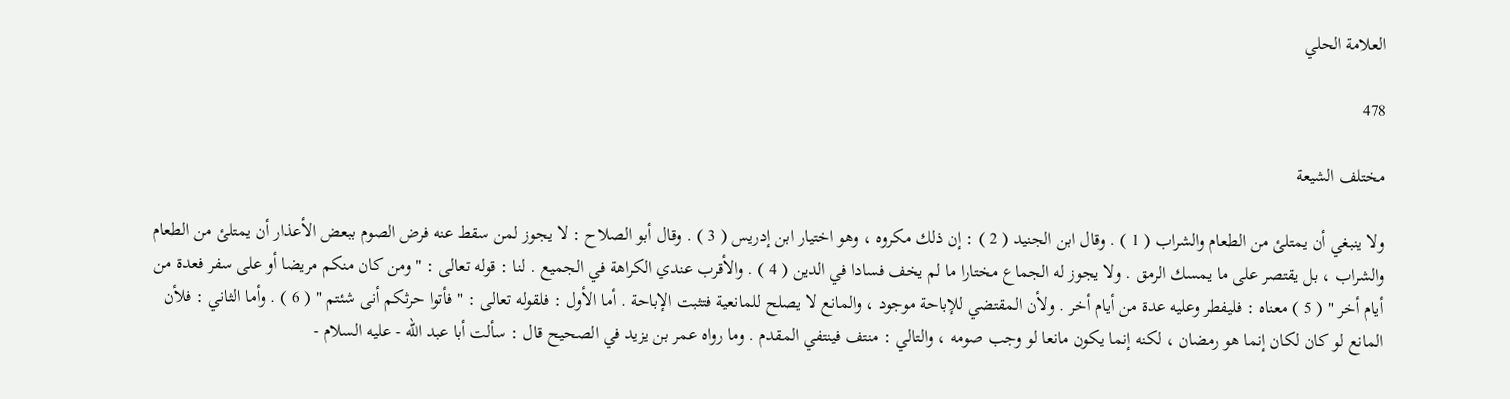العلامة الحلي

478

مختلف الشيعة

ولا ينبغي أن يمتلئ من الطعام والشراب ( 1 ) . وقال ابن الجنيد ( 2 ) : إن ذلك مكروه ، وهو اختيار ابن إدريس ( 3 ) . وقال أبو الصلاح : لا يجوز لمن سقط عنه فرض الصوم ببعض الأعذار أن يمتلئ من الطعام والشراب ، بل يقتصر على ما يمسك الرمق . ولا يجوز له الجماع مختارا ما لم يخف فسادا في الدين ( 4 ) . والأقرب عندي الكراهة في الجميع . لنا : قوله تعالى : " ومن كان منكم مريضا أو على سفر فعدة من أيام أخر " ( 5 ) معناه : فليفطر وعليه عدة من أيام أخر . ولأن المقتضي للإباحة موجود ، والمانع لا يصلح للمانعية فتثبت الإباحة . أما الأول : فلقوله تعالى : " فأتوا حرثكم أنى شئتم " ( 6 ) . وأما الثاني : فلأن المانع لو كان لكان إنما هو رمضان ، لكنه إنما يكون مانعا لو وجب صومه ، والتالي : منتف فينتفي المقدم . وما رواه عمر بن يزيد في الصحيح قال : سألت أبا عبد الله - عليه السلام -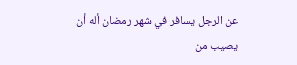عن الرجل يسافر في شهر رمضان أله أن يصيب من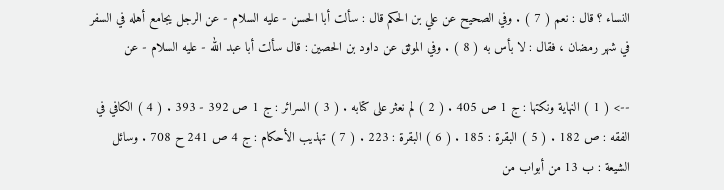النساء ؟ قال : نعم ( 7 ) . وفي الصحيح عن علي بن الحكم قال : سألت أبا الحسن - عليه السلام - عن الرجل يجامع أهله في السفر في شهر رمضان ، فقال : لا بأس به ( 8 ) . وفي الموثق عن داود بن الحصين : قال سألت أبا عبد الله - عليه السلام - عن

--> ( 1 ) النهاية ونكتها : ج 1 ص 405 . ( 2 ) لم نعثر على كتابه . ( 3 ) السرائر : ج 1 ص 392 - 393 . ( 4 ) الكافي في الفقه : ص 182 . ( 5 ) البقرة : 185 . ( 6 ) البقرة : 223 . ( 7 ) تهذيب الأحكام : ج 4 ص 241 ح 708 . وسائل الشيعة : ب 13 من أبواب من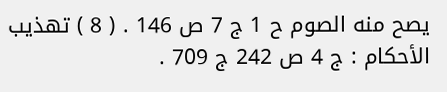يصح منه الصوم ح 1 ج 7 ص 146 . ( 8 ) تهذيب الأحكام : ج 4 ص 242 ج 709 .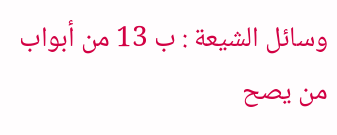وسائل الشيعة : ب 13 من أبواب من يصح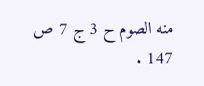منه الصوم ح 3 ج 7 ص 147 .